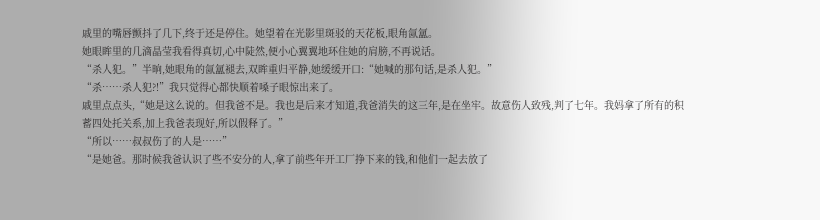戚里的嘴唇颤抖了几下,终于还是停住。她望着在光影里斑驳的天花板,眼角氤氲。
她眼眸里的几滴晶莹我看得真切,心中陡然,便小心翼翼地环住她的肩膀,不再说话。
“杀人犯。”半晌,她眼角的氤氲褪去,双眸重归平静,她缓缓开口:“她喊的那句话,是杀人犯。”
“杀……杀人犯?!”我只觉得心都快顺着嗓子眼惊出来了。
戚里点点头,“她是这么说的。但我爸不是。我也是后来才知道,我爸消失的这三年,是在坐牢。故意伤人致残,判了七年。我妈拿了所有的积蓄四处托关系,加上我爸表现好,所以假释了。”
“所以……叔叔伤了的人是……”
“是她爸。那时候我爸认识了些不安分的人,拿了前些年开工厂挣下来的钱,和他们一起去放了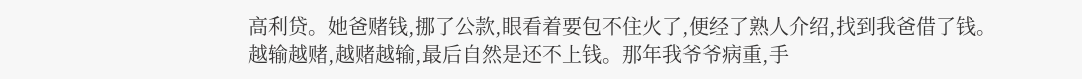高利贷。她爸赌钱,挪了公款,眼看着要包不住火了,便经了熟人介绍,找到我爸借了钱。
越输越赌,越赌越输,最后自然是还不上钱。那年我爷爷病重,手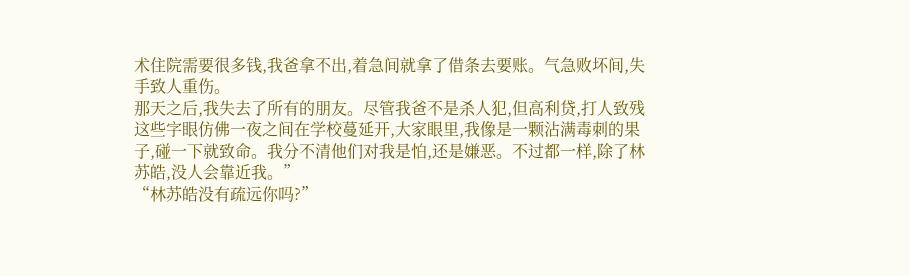术住院需要很多钱,我爸拿不出,着急间就拿了借条去要账。气急败坏间,失手致人重伤。
那天之后,我失去了所有的朋友。尽管我爸不是杀人犯,但高利贷,打人致残这些字眼仿佛一夜之间在学校蔓延开,大家眼里,我像是一颗沾满毒刺的果子,碰一下就致命。我分不清他们对我是怕,还是嫌恶。不过都一样,除了林苏皓,没人会靠近我。”
“林苏皓没有疏远你吗?”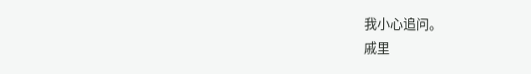我小心追问。
戚里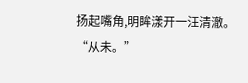扬起嘴角,明眸漾开一汪清澈。
“从未。”